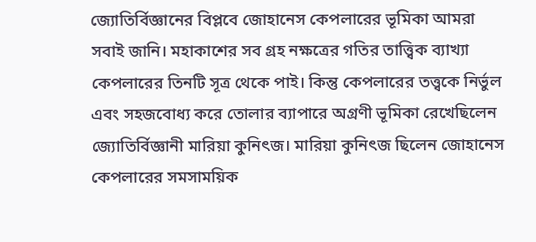জ্যোতির্বিজ্ঞানের বিপ্লবে জোহানেস কেপলারের ভূমিকা আমরা সবাই জানি। মহাকাশের সব গ্রহ নক্ষত্রের গতির তাত্ত্বিক ব্যাখ্যা কেপলারের তিনটি সূত্র থেকে পাই। কিন্তু কেপলারের তত্ত্বকে নির্ভুল এবং সহজবোধ্য করে তোলার ব্যাপারে অগ্রণী ভূমিকা রেখেছিলেন জ্যোতির্বিজ্ঞানী মারিয়া কুনিৎজ। মারিয়া কুনিৎজ ছিলেন জোহানেস কেপলারের সমসাময়িক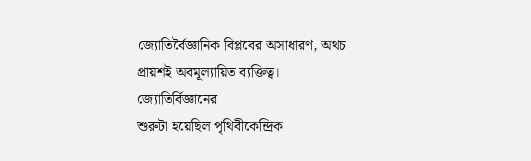জ্যোতির্বৈজ্ঞানিক বিপ্লবের অসাধারণ, অথচ প্রায়শই অবমূল্যায়িত ব্যক্তিত্ব।
জ্যোতির্বিজ্ঞানের
শুরুটা হয়েছিল পৃথিবীকেন্দ্রিক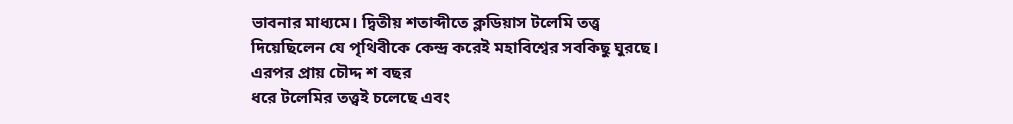ভাবনার মাধ্যমে। দ্বিতীয় শতাব্দীতে ক্লডিয়াস টলেমি তত্ত্ব
দিয়েছিলেন যে পৃথিবীকে কেন্দ্র করেই মহাবিশ্বের সবকিছু ঘুরছে। এরপর প্রায় চৌদ্দ শ বছর
ধরে টলেমির তত্ত্বই চলেছে এবং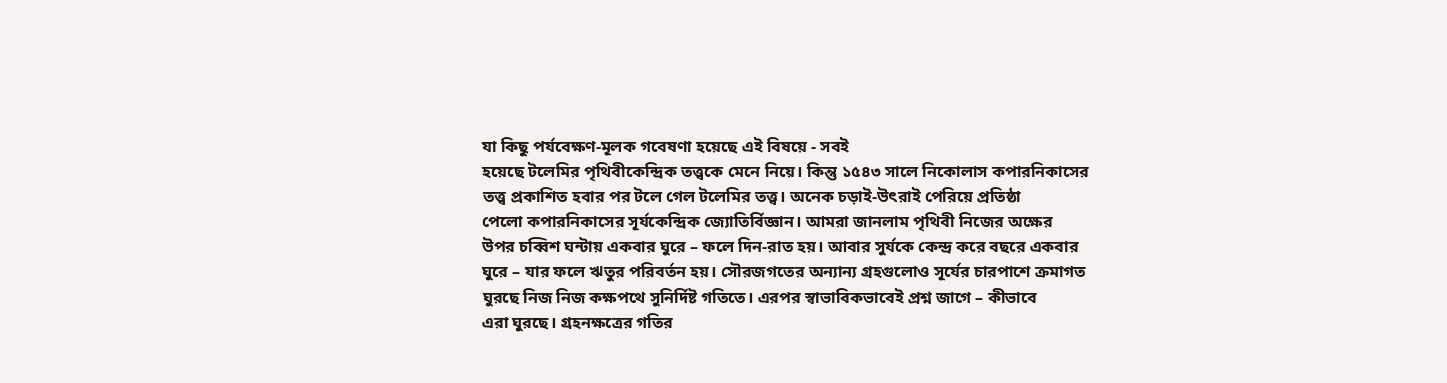যা কিছু পর্যবেক্ষণ-মূলক গবেষণা হয়েছে এই বিষয়ে - সবই
হয়েছে টলেমির পৃথিবীকেন্দ্রিক তত্ত্বকে মেনে নিয়ে। কিন্তু ১৫৪৩ সালে নিকোলাস কপারনিকাসের
তত্ত্ব প্রকাশিত হবার পর টলে গেল টলেমির তত্ত্ব। অনেক চড়াই-উৎরাই পেরিয়ে প্রতিষ্ঠা
পেলো কপারনিকাসের সূর্যকেন্দ্রিক জ্যোতির্বিজ্ঞান। আমরা জানলাম পৃথিবী নিজের অক্ষের
উপর চব্বিশ ঘন্টায় একবার ঘুরে – ফলে দিন-রাত হয়। আবার সুর্যকে কেন্দ্র করে বছরে একবার
ঘুরে – যার ফলে ঋতুর পরিবর্তন হয়। সৌরজগতের অন্যান্য গ্রহগুলোও সূর্যের চারপাশে ক্রমাগত
ঘুরছে নিজ নিজ কক্ষপথে সুনির্দিষ্ট গতিতে। এরপর স্বাভাবিকভাবেই প্রশ্ন জাগে – কীভাবে
এরা ঘুরছে। গ্রহনক্ষত্রের গতির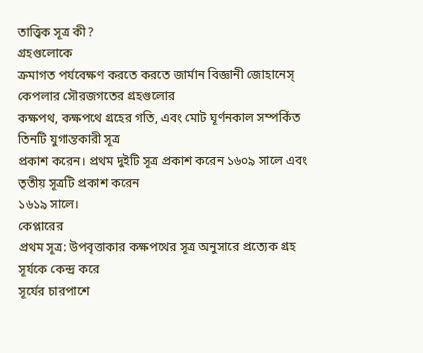তাত্ত্বিক সূত্র কী?
গ্রহগুলোকে
ক্রমাগত পর্যবেক্ষণ করতে করতে জার্মান বিজ্ঞানী জোহানেস্ কেপলার সৌরজগতের গ্রহগুলোর
কক্ষপথ, কক্ষপথে গ্রহের গতি, এবং মোট ঘূর্ণনকাল সম্পর্কিত তিনটি যুগান্তকারী সূত্র
প্রকাশ করেন। প্রথম দুইটি সূত্র প্রকাশ করেন ১৬০৯ সালে এবং তৃতীয় সূত্রটি প্রকাশ করেন
১৬১৯ সালে।
কেপ্লারের
প্রথম সূত্র: উপবৃত্তাকার কক্ষপথের সূত্র অনুসারে প্রত্যেক গ্রহ সূর্যকে কেন্দ্র করে
সূর্যের চারপাশে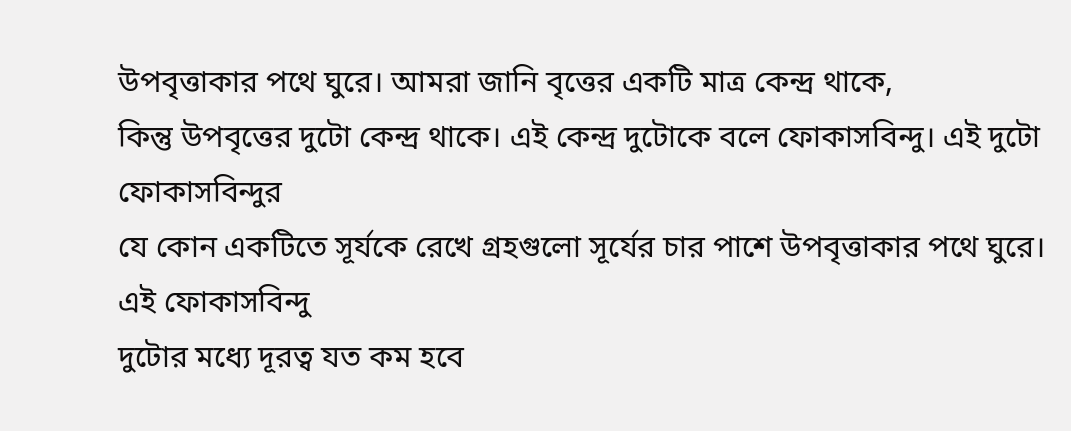উপবৃত্তাকার পথে ঘুরে। আমরা জানি বৃত্তের একটি মাত্র কেন্দ্র থাকে,
কিন্তু উপবৃত্তের দুটো কেন্দ্র থাকে। এই কেন্দ্র দুটোকে বলে ফোকাসবিন্দু। এই দুটো ফোকাসবিন্দুর
যে কোন একটিতে সূর্যকে রেখে গ্রহগুলো সূর্যের চার পাশে উপবৃত্তাকার পথে ঘুরে। এই ফোকাসবিন্দু
দুটোর মধ্যে দূরত্ব যত কম হবে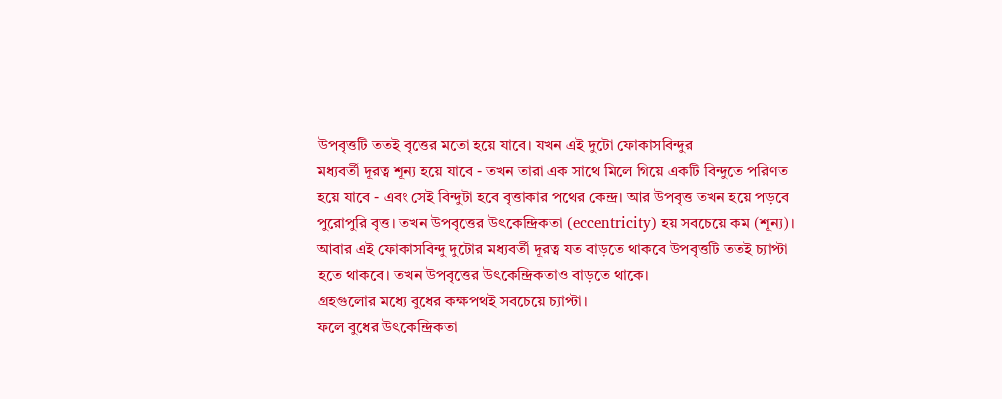উপবৃত্তটি ততই বৃত্তের মতো হয়ে যাবে। যখন এই দুটো ফোকাসবিন্দুর
মধ্যবর্তী দূরত্ব শূন্য হয়ে যাবে - তখন তারা এক সাথে মিলে গিয়ে একটি বিন্দুতে পরিণত
হয়ে যাবে - এবং সেই বিন্দুটা হবে বৃত্তাকার পথের কেন্দ্র। আর উপবৃত্ত তখন হয়ে পড়বে
পুরোপুরি বৃত্ত। তখন উপবৃত্তের উৎকেন্দ্রিকতা (eccentricity) হয় সবচেয়ে কম (শূন্য)।
আবার এই ফোকাসবিন্দু দুটোর মধ্যবর্তী দূরত্ব যত বাড়তে থাকবে উপবৃত্তটি ততই চ্যাপ্টা
হতে থাকবে। তখন উপবৃত্তের উৎকেন্দ্রিকতাও বাড়তে থাকে।
গ্রহগুলোর মধ্যে বুধের কক্ষপথই সবচেয়ে চ্যাপ্টা।
ফলে বুধের উৎকেন্দ্রিকতা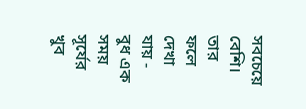সবচেয়ে বেশি। তার ফলে দেখা যায় - বুধ এক সময় সূর্যের খুব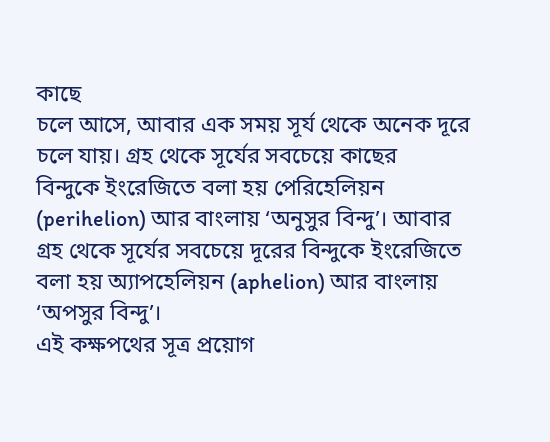কাছে
চলে আসে, আবার এক সময় সূর্য থেকে অনেক দূরে চলে যায়। গ্রহ থেকে সূর্যের সবচেয়ে কাছের
বিন্দুকে ইংরেজিতে বলা হয় পেরিহেলিয়ন (perihelion) আর বাংলায় ‘অনুসুর বিন্দু’। আবার
গ্রহ থেকে সূর্যের সবচেয়ে দূরের বিন্দুকে ইংরেজিতে বলা হয় অ্যাপহেলিয়ন (aphelion) আর বাংলায় ‘অপসুর বিন্দু’।
এই কক্ষপথের সূত্র প্রয়োগ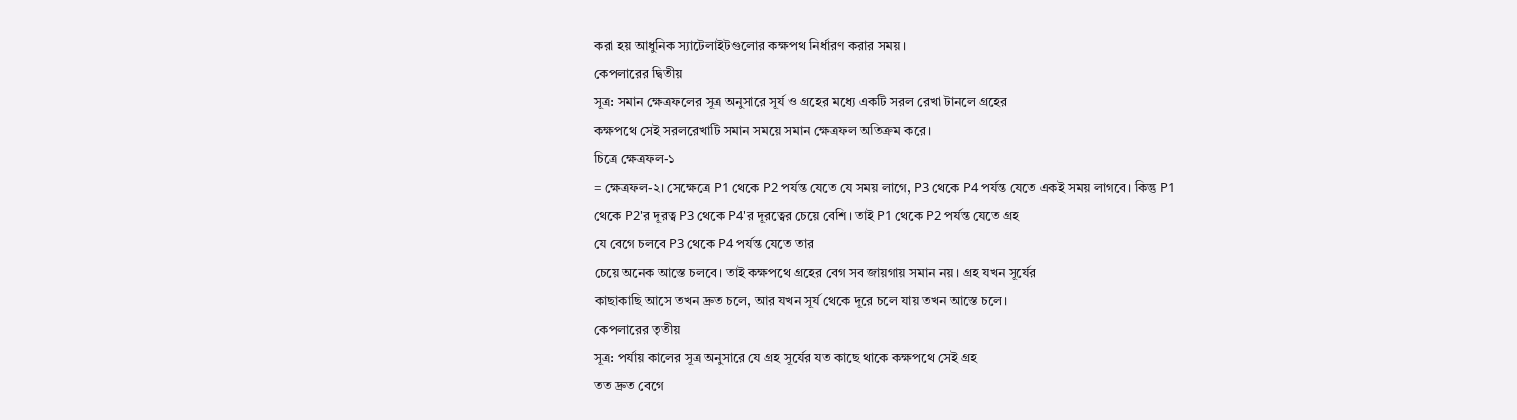করা হয় আধুনিক স্যাটেলাইটগুলোর কক্ষপথ নির্ধারণ করার সময়।
কেপলারের দ্বিতীয়
সূত্র: সমান ক্ষেত্রফলের সূত্র অনুসারে সূর্য ও গ্রহের মধ্যে একটি সরল রেখা টানলে গ্রহের
কক্ষপথে সেই সরলরেখাটি সমান সময়ে সমান ক্ষেত্রফল অতিক্রম করে।
চিত্রে ক্ষেত্রফল-১
= ক্ষেত্রফল-২। সেক্ষেত্রে P1 থেকে P2 পর্যন্ত যেতে যে সময় লাগে, P3 থেকে P4 পর্যন্ত যেতে একই সময় লাগবে। কিন্তু P1
থেকে P2'র দূরত্ব P3 থেকে P4'র দূরত্বের চেয়ে বেশি। তাই P1 থেকে P2 পর্যন্ত যেতে গ্রহ
যে বেগে চলবে P3 থেকে P4 পর্যন্ত যেতে তার
চেয়ে অনেক আস্তে চলবে। তাই কক্ষপথে গ্রহের বেগ সব জায়গায় সমান নয়। গ্রহ যখন সূর্যের
কাছাকাছি আসে তখন দ্রুত চলে, আর যখন সূর্য থেকে দূরে চলে যায় তখন আস্তে চলে।
কেপলারের তৃতীয়
সূত্র: পর্যায় কালের সূত্র অনুসারে যে গ্রহ সূর্যের যত কাছে থাকে কক্ষপথে সেই গ্রহ
তত দ্রুত বেগে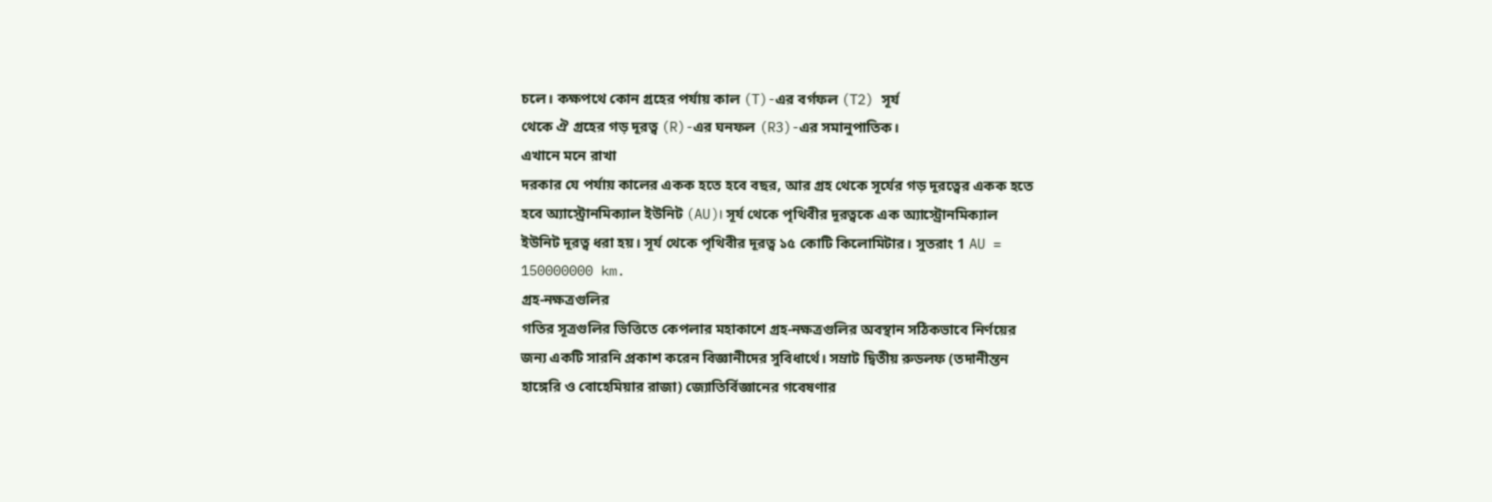চলে। কক্ষপথে কোন গ্রহের পর্যায় কাল (T)-এর বর্গফল (T2) সূর্য
থেকে ঐ গ্রহের গড় দূরত্ব (R)-এর ঘনফল (R3)-এর সমানুপাতিক।
এখানে মনে রাখা
দরকার যে পর্যায় কালের একক হতে হবে বছর, আর গ্রহ থেকে সূর্যের গড় দূরত্বের একক হতে
হবে অ্যাস্ট্রোনমিক্যাল ইউনিট (AU)। সূর্য থেকে পৃথিবীর দূরত্বকে এক অ্যাস্ট্রোনমিক্যাল
ইউনিট দূরত্ব ধরা হয়। সূর্য থেকে পৃথিবীর দূরত্ব ১৫ কোটি কিলোমিটার। সুতরাং 1 AU =
150000000 km.
গ্রহ-নক্ষত্রগুলির
গতির সূত্রগুলির ভিত্তিতে কেপলার মহাকাশে গ্রহ-নক্ষত্রগুলির অবস্থান সঠিকভাবে নির্ণয়ের
জন্য একটি সারনি প্রকাশ করেন বিজ্ঞানীদের সুবিধার্থে। সম্রাট দ্বিতীয় রুডলফ (তদানীন্তন
হাঙ্গেরি ও বোহেমিয়ার রাজা) জ্যোতির্বিজ্ঞানের গবেষণার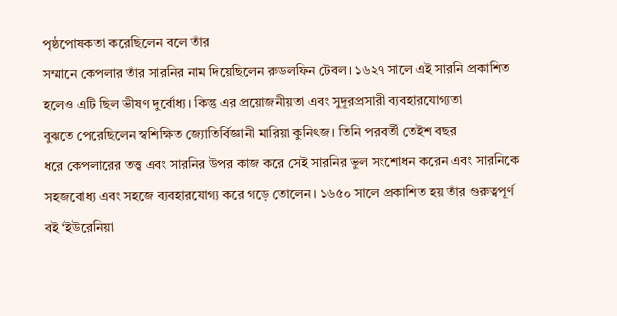পৃষ্ঠপোষকতা করেছিলেন বলে তাঁর
সম্মানে কেপলার তাঁর সারনির নাম দিয়েছিলেন রুডলফিন টেবল। ১৬২৭ সালে এই সারনি প্রকাশিত
হলেও এটি ছিল ভীষণ দুর্বোধ্য। কিন্তু এর প্রয়োজনীয়তা এবং সুদূরপ্রসারী ব্যবহারযোগ্যতা
বুঝতে পেরেছিলেন স্বশিক্ষিত জ্যোতির্বিজ্ঞানী মারিয়া কুনিৎজ। তিনি পরবর্তী তেইশ বছর
ধরে কেপলারের তত্ত্ব এবং সারনির উপর কাজ করে সেই সারনির ভুল সংশোধন করেন এবং সারনিকে
সহজবোধ্য এবং সহজে ব্যবহারযোগ্য করে গড়ে তোলেন। ১৬৫০ সালে প্রকাশিত হয় তাঁর গুরুত্বপূর্ণ
বই ‘ইউরেনিয়া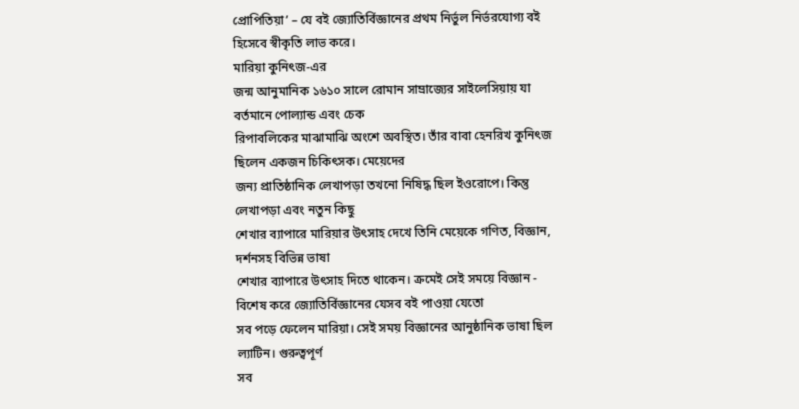প্রোপিতিয়া’ – যে বই জ্যোতির্বিজ্ঞানের প্রথম নির্ভুল নির্ভরযোগ্য বই
হিসেবে স্বীকৃতি লাভ করে।
মারিয়া কুনিৎজ-এর
জন্ম আনুমানিক ১৬১০ সালে রোমান সাম্রাজ্যের সাইলেসিয়ায় যা বর্তমানে পোল্যান্ড এবং চেক
রিপাবলিকের মাঝামাঝি অংশে অবস্থিত। তাঁর বাবা হেনরিখ কুনিৎজ ছিলেন একজন চিকিৎসক। মেয়েদের
জন্য প্রাতিষ্ঠানিক লেখাপড়া তখনো নিষিদ্ধ ছিল ইওরোপে। কিন্তু লেখাপড়া এবং নতুন কিছু
শেখার ব্যাপারে মারিয়ার উৎসাহ দেখে তিনি মেয়েকে গণিত, বিজ্ঞান, দর্শনসহ বিভিন্ন ভাষা
শেখার ব্যাপারে উৎসাহ দিতে থাকেন। ক্রমেই সেই সময়ে বিজ্ঞান - বিশেষ করে জ্যোতির্বিজ্ঞানের যেসব বই পাওয়া যেতো
সব পড়ে ফেলেন মারিয়া। সেই সময় বিজ্ঞানের আনুষ্ঠানিক ভাষা ছিল ল্যাটিন। গুরুত্বপূর্ণ
সব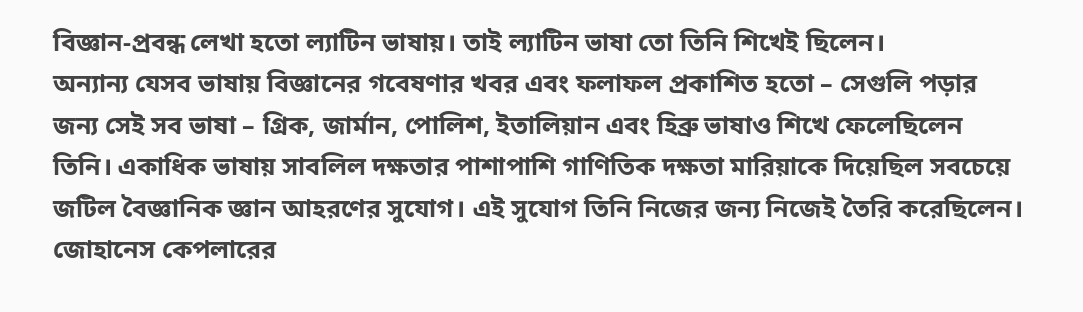বিজ্ঞান-প্রবন্ধ লেখা হতো ল্যাটিন ভাষায়। তাই ল্যাটিন ভাষা তো তিনি শিখেই ছিলেন।
অন্যান্য যেসব ভাষায় বিজ্ঞানের গবেষণার খবর এবং ফলাফল প্রকাশিত হতো – সেগুলি পড়ার
জন্য সেই সব ভাষা – গ্রিক, জার্মান, পোলিশ, ইতালিয়ান এবং হিব্রু ভাষাও শিখে ফেলেছিলেন
তিনি। একাধিক ভাষায় সাবলিল দক্ষতার পাশাপাশি গাণিতিক দক্ষতা মারিয়াকে দিয়েছিল সবচেয়ে
জটিল বৈজ্ঞানিক জ্ঞান আহরণের সুযোগ। এই সুযোগ তিনি নিজের জন্য নিজেই তৈরি করেছিলেন।
জোহানেস কেপলারের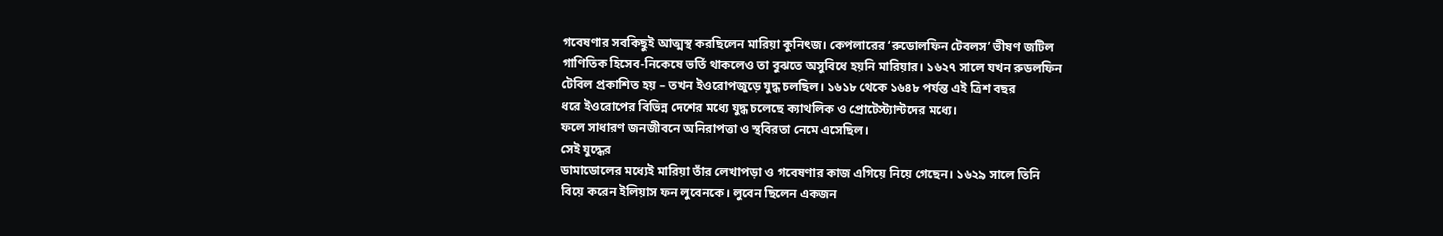গবেষণার সবকিছুই আত্মস্থ করছিলেন মারিয়া কুনিৎজ। কেপলারের ‘রুডোলফিন টেবলস’ ভীষণ জটিল
গাণিতিক হিসেব-নিকেষে ভর্তি থাকলেও তা বুঝতে অসুবিধে হয়নি মারিয়ার। ১৬২৭ সালে যখন রুডলফিন
টেবিল প্রকাশিত হয় – তখন ইওরোপজুড়ে যুদ্ধ চলছিল। ১৬১৮ থেকে ১৬৪৮ পর্যন্ত এই ত্রিশ বছর
ধরে ইওরোপের বিভিন্ন দেশের মধ্যে যুদ্ধ চলেছে ক্যাথলিক ও প্রোটেস্ট্যান্টদের মধ্যে।
ফলে সাধারণ জনজীবনে অনিরাপত্তা ও স্থবিরতা নেমে এসেছিল।
সেই যুদ্ধের
ডামাডোলের মধ্যেই মারিয়া তাঁর লেখাপড়া ও গবেষণার কাজ এগিয়ে নিয়ে গেছেন। ১৬২৯ সালে তিনি
বিয়ে করেন ইলিয়াস ফন লুবেনকে। লুবেন ছিলেন একজন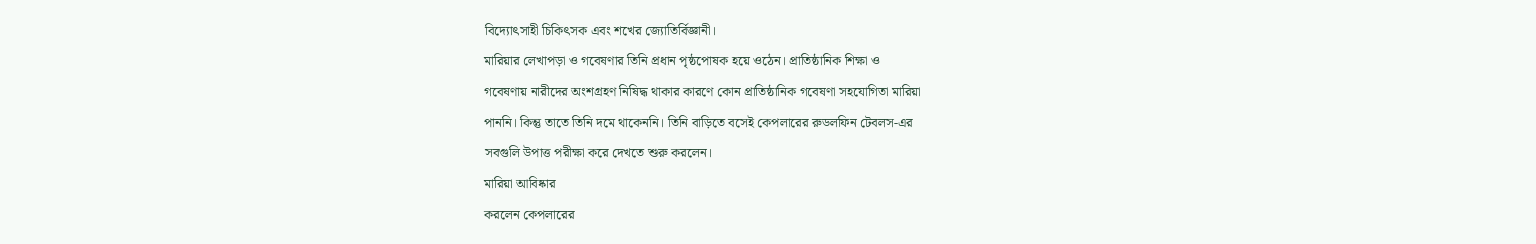বিদ্যোৎসাহী চিকিৎসক এবং শখের জ্যোতির্বিজ্ঞানী।
মারিয়ার লেখাপড়া ও গবেষণার তিনি প্রধান পৃষ্ঠপোষক হয়ে ওঠেন। প্রাতিষ্ঠানিক শিক্ষা ও
গবেষণায় নারীদের অংশগ্রহণ নিষিদ্ধ থাকার কারণে কোন প্রাতিষ্ঠানিক গবেষণা সহযোগিতা মারিয়া
পাননি। কিন্তু তাতে তিনি দমে থাকেননি। তিনি বাড়িতে বসেই কেপলারের রুডলফিন টেবলস-এর
সবগুলি উপাত্ত পরীক্ষা করে দেখতে শুরু করলেন।
মারিয়া আবিষ্কার
করলেন কেপলারের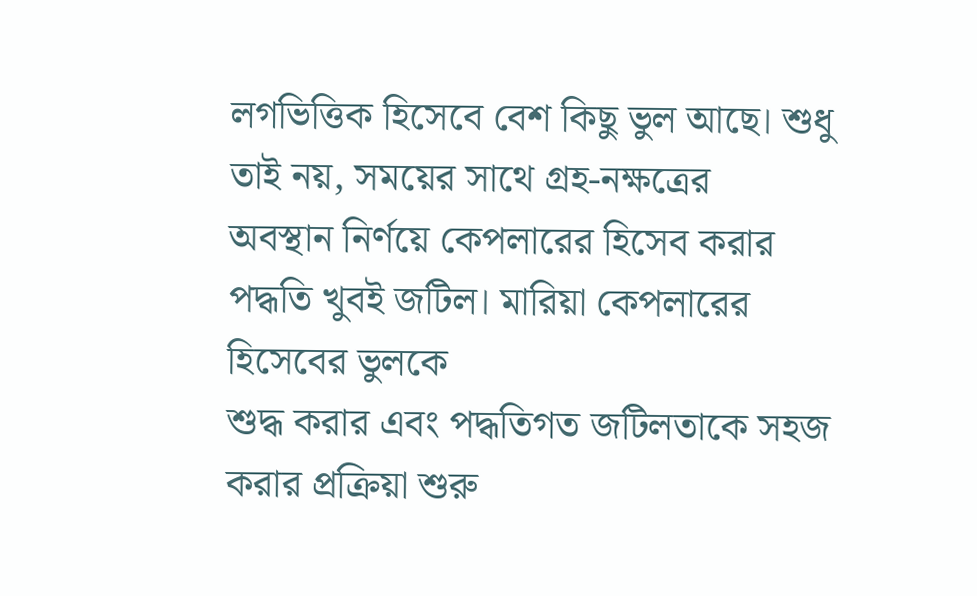লগভিত্তিক হিসেবে বেশ কিছু ভুল আছে। শুধু তাই নয়, সময়ের সাথে গ্রহ-নক্ষত্রের
অবস্থান নির্ণয়ে কেপলারের হিসেব করার পদ্ধতি খুবই জটিল। মারিয়া কেপলারের হিসেবের ভুলকে
শুদ্ধ করার এবং পদ্ধতিগত জটিলতাকে সহজ করার প্রক্রিয়া শুরু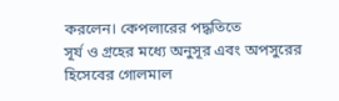করলেন। কেপলারের পদ্ধতিতে
সূর্য ও গ্রহের মধ্যে অনুসূর এবং অপসুরের হিসেবের গোলমাল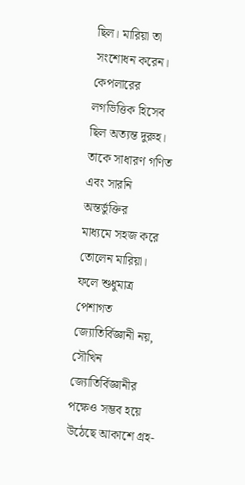ছিল। মারিয়া তা সংশোধন করেন।
কেপলারের লগভিত্তিক হিসেব ছিল অত্যন্ত দুরুহ। তাকে সাধারণ গণিত এবং সারনি অন্তর্ভুক্তির
মাধ্যমে সহজ করে তোলেন মারিয়া। ফলে শুধুমাত্র পেশাগত জ্যোতির্বিজ্ঞানী নয়, সৌখিন জ্যোতির্বিজ্ঞানীর
পক্ষেও সম্ভব হয়ে উঠেছে আকাশে গ্রহ-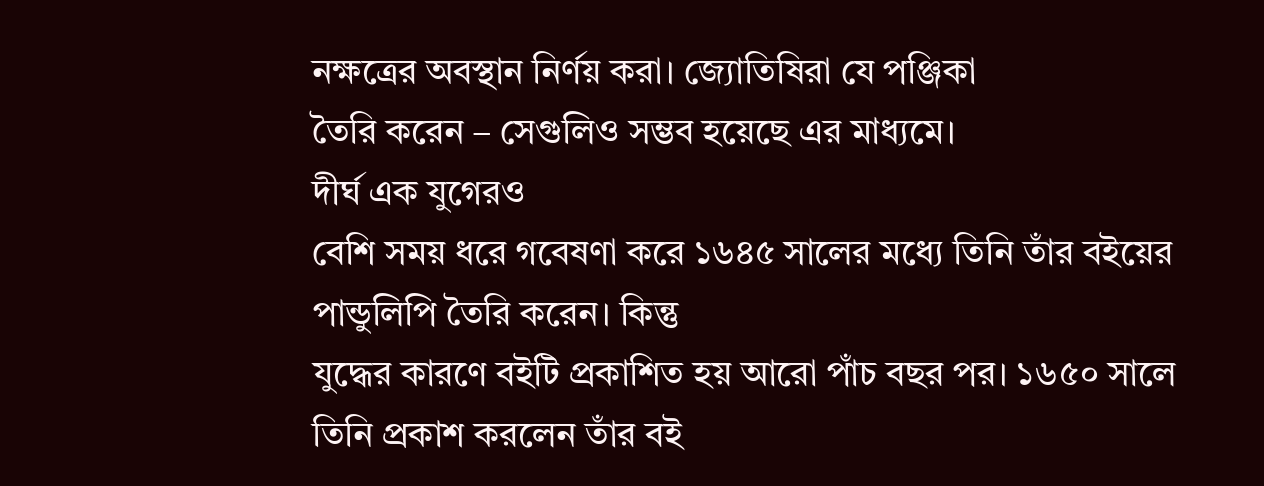নক্ষত্রের অবস্থান নির্ণয় করা। জ্যোতিষিরা যে পঞ্জিকা
তৈরি করেন – সেগুলিও সম্ভব হয়েছে এর মাধ্যমে।
দীর্ঘ এক যুগেরও
বেশি সময় ধরে গবেষণা করে ১৬৪৫ সালের মধ্যে তিনি তাঁর বইয়ের পান্ডুলিপি তৈরি করেন। কিন্তু
যুদ্ধের কারণে বইটি প্রকাশিত হয় আরো পাঁচ বছর পর। ১৬৫০ সালে তিনি প্রকাশ করলেন তাঁর বই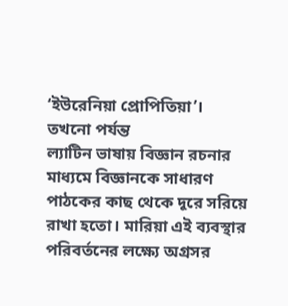‘ইউরেনিয়া প্রোপিতিয়া’।
তখনো পর্যন্ত
ল্যাটিন ভাষায় বিজ্ঞান রচনার মাধ্যমে বিজ্ঞানকে সাধারণ পাঠকের কাছ থেকে দূরে সরিয়ে
রাখা হতো। মারিয়া এই ব্যবস্থার পরিবর্তনের লক্ষ্যে অগ্রসর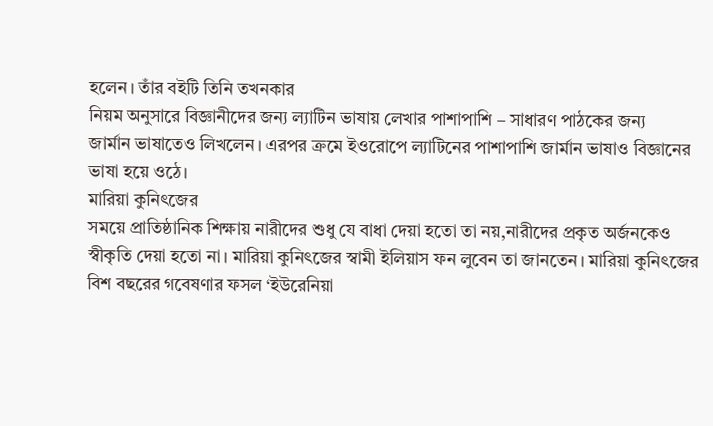হলেন। তাঁর বইটি তিনি তখনকার
নিয়ম অনুসারে বিজ্ঞানীদের জন্য ল্যাটিন ভাষায় লেখার পাশাপাশি – সাধারণ পাঠকের জন্য
জার্মান ভাষাতেও লিখলেন। এরপর ক্রমে ইওরোপে ল্যাটিনের পাশাপাশি জার্মান ভাষাও বিজ্ঞানের
ভাষা হয়ে ওঠে।
মারিয়া কুনিৎজের
সময়ে প্রাতিষ্ঠানিক শিক্ষায় নারীদের শুধু যে বাধা দেয়া হতো তা নয়,নারীদের প্রকৃত অর্জনকেও
স্বীকৃতি দেয়া হতো না। মারিয়া কুনিৎজের স্বামী ইলিয়াস ফন লুবেন তা জানতেন। মারিয়া কুনিৎজের
বিশ বছরের গবেষণার ফসল ‘ইউরেনিয়া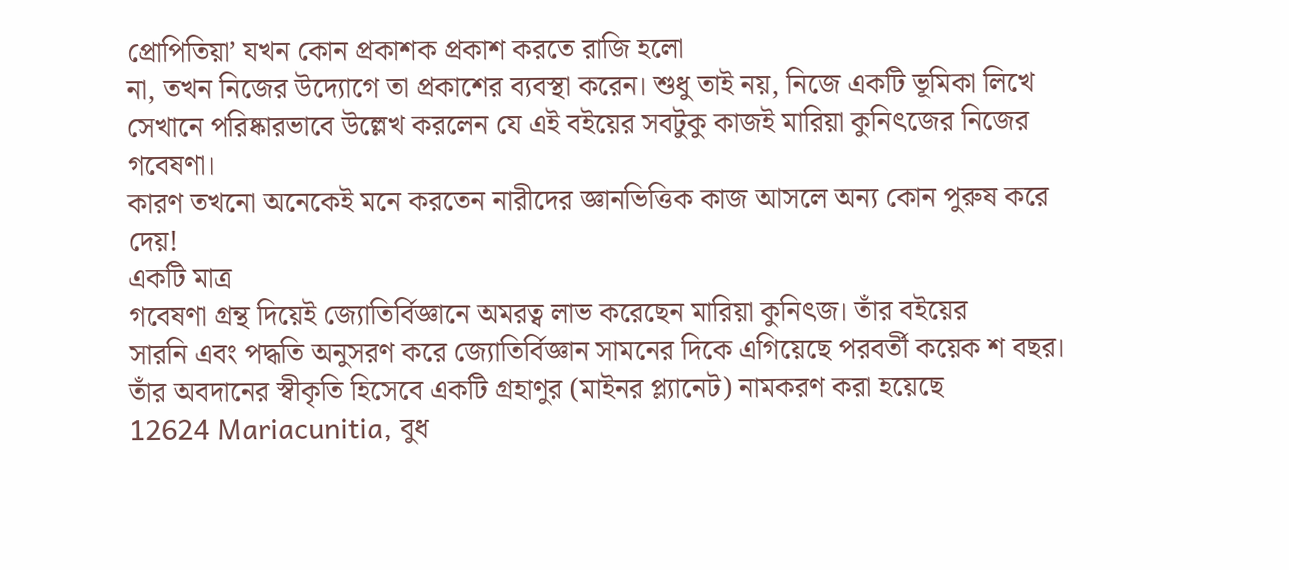প্রোপিতিয়া’ যখন কোন প্রকাশক প্রকাশ করতে রাজি হলো
না, তখন নিজের উদ্যোগে তা প্রকাশের ব্যবস্থা করেন। শুধু তাই নয়, নিজে একটি ভূমিকা লিখে
সেখানে পরিষ্কারভাবে উল্লেখ করলেন যে এই বইয়ের সবটুকু কাজই মারিয়া কুনিৎজের নিজের গবেষণা।
কারণ তখনো অনেকেই মনে করতেন নারীদের জ্ঞানভিত্তিক কাজ আসলে অন্য কোন পুরুষ করে দেয়!
একটি মাত্র
গবেষণা গ্রন্থ দিয়েই জ্যোতির্বিজ্ঞানে অমরত্ব লাভ করেছেন মারিয়া কুনিৎজ। তাঁর বইয়ের
সারনি এবং পদ্ধতি অনুসরণ করে জ্যোতির্বিজ্ঞান সামনের দিকে এগিয়েছে পরবর্তী কয়েক শ বছর।
তাঁর অবদানের স্বীকৃতি হিসেবে একটি গ্রহাণুর (মাইনর প্ল্যানেট) নামকরণ করা হয়েছে
12624 Mariacunitia, বুধ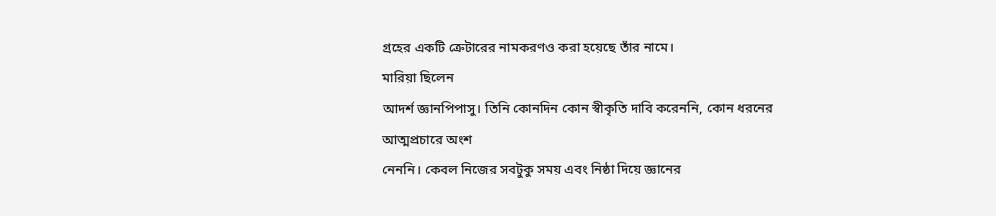গ্রহের একটি ক্রেটারের নামকরণও করা হয়েছে তাঁর নামে।
মারিয়া ছিলেন
আদর্শ জ্ঞানপিপাসু। তিনি কোনদিন কোন স্বীকৃতি দাবি করেননি, কোন ধরনের আত্মপ্রচারে অংশ
নেননি। কেবল নিজের সবটুকু সময় এবং নিষ্ঠা দিয়ে জ্ঞানের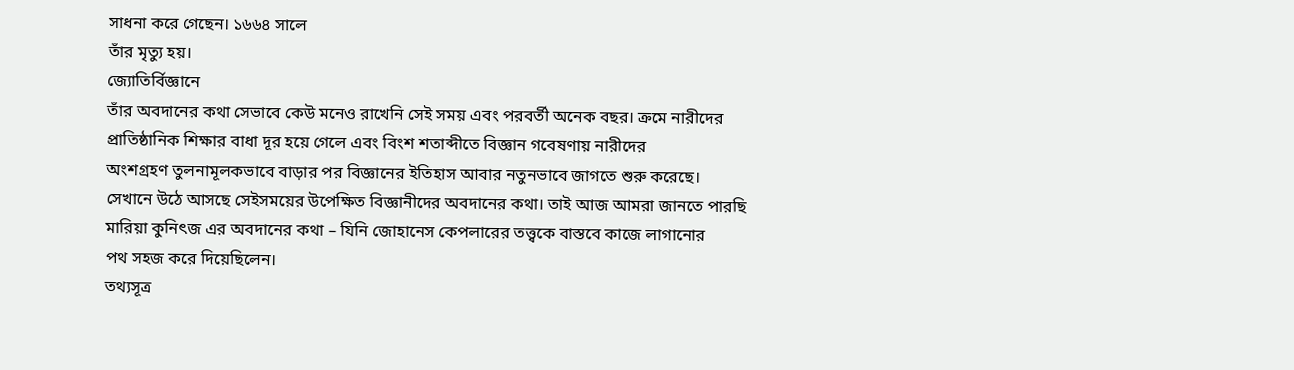সাধনা করে গেছেন। ১৬৬৪ সালে
তাঁর মৃত্যু হয়।
জ্যোতির্বিজ্ঞানে
তাঁর অবদানের কথা সেভাবে কেউ মনেও রাখেনি সেই সময় এবং পরবর্তী অনেক বছর। ক্রমে নারীদের
প্রাতিষ্ঠানিক শিক্ষার বাধা দূর হয়ে গেলে এবং বিংশ শতাব্দীতে বিজ্ঞান গবেষণায় নারীদের
অংশগ্রহণ তুলনামূলকভাবে বাড়ার পর বিজ্ঞানের ইতিহাস আবার নতুনভাবে জাগতে শুরু করেছে।
সেখানে উঠে আসছে সেইসময়ের উপেক্ষিত বিজ্ঞানীদের অবদানের কথা। তাই আজ আমরা জানতে পারছি
মারিয়া কুনিৎজ এর অবদানের কথা – যিনি জোহানেস কেপলারের তত্ত্বকে বাস্তবে কাজে লাগানোর
পথ সহজ করে দিয়েছিলেন।
তথ্যসূত্র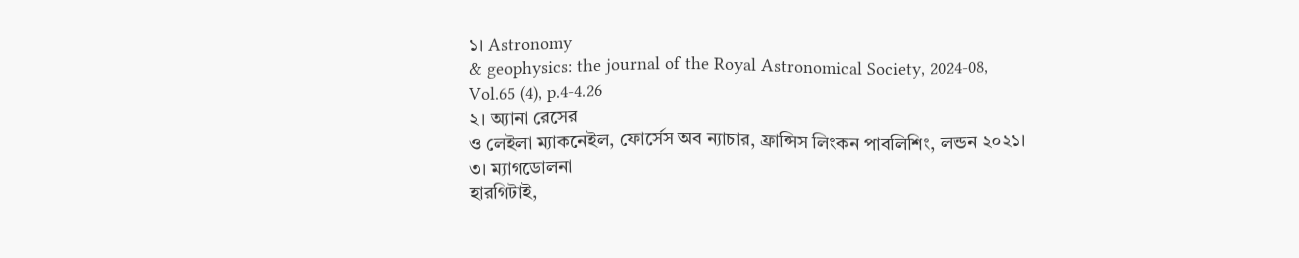১। Astronomy
& geophysics: the journal of the Royal Astronomical Society, 2024-08,
Vol.65 (4), p.4-4.26
২। অ্যানা রেসের
ও লেইলা ম্যাকনেইল, ফোর্সেস অব ন্যাচার, ফ্রান্সিস লিংকন পাবলিশিং, লন্ডন ২০২১।
৩। ম্যাগডোলনা
হারগিটাই,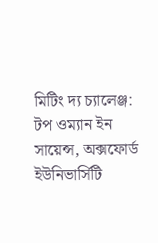মিটিং দ্য চ্যালেঞ্জ: টপ ওম্যান ইন সায়েন্স, অক্সফোর্ড ইউনিভার্সিটি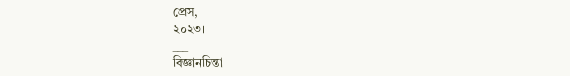প্রেস,
২০২৩।
___
বিজ্ঞানচিন্তা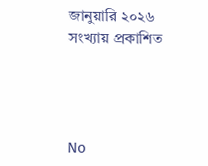জানুয়ারি ২০২৬ সংখ্যায় প্রকাশিত




No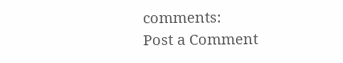comments:
Post a Comment